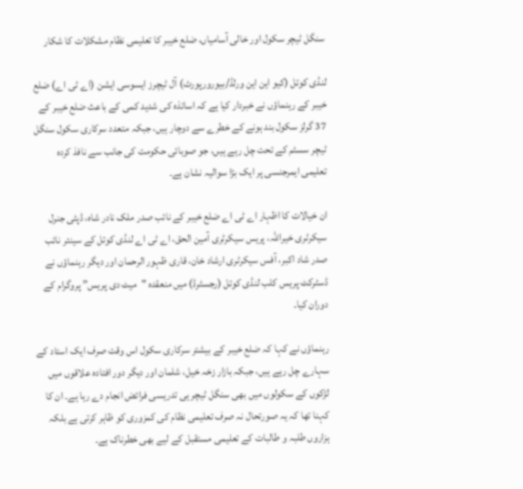سنگل ٹیچر سکول اور خالی آسامیاں، ضلع خیبر کا تعلیمی نظام مشکلات کا شکار

لنڈی کوتل (کیو این این ورلڈ/بیورورپورٹ) آل ٹیچرز ایسوسی ایشن (اے ٹی اے) ضلع خیبر کے رہنماؤں نے خبردار کیا ہے کہ اساتذہ کی شدید کمی کے باعث ضلع خیبر کے 37 گرلز سکول بند ہونے کے خطرے سے دوچار ہیں، جبکہ متعدد سرکاری سکول سنگل ٹیچر سسٹم کے تحت چل رہے ہیں، جو صوبائی حکومت کی جانب سے نافذ کردہ تعلیمی ایمرجنسی پر ایک بڑا سوالیہ نشان ہے۔

ان خیالات کا اظہار اے ٹی اے ضلع خیبر کے نائب صدر ملک نادر شاہ، ڈپٹی جنرل سیکرٹری خیراللہ، پریس سیکرٹری آمین الحق، اے ٹی اے لنڈی کوتل کے سینئر نائب صدر شاد اکبر، آفس سیکرٹری ارشاد خان، قاری ظہور الرحمان اور دیگر رہنماؤں نے ڈسٹرکٹ پریس کلب لنڈی کوتل (رجسٹرڈ) میں منعقدہ "میٹ دی پریس” پروگرام کے دوران کیا۔

رہنماؤں نے کہا کہ ضلع خیبر کے بیشتر سرکاری سکول اس وقت صرف ایک استاد کے سہارے چل رہے ہیں، جبکہ بازار زخہ خیل، شلمان اور دیگر دور افتادہ علاقوں میں لڑکوں کے سکولوں میں بھی سنگل ٹیچر ہی تدریسی فرائض انجام دے رہا ہے۔ ان کا کہنا تھا کہ یہ صورتحال نہ صرف تعلیمی نظام کی کمزوری کو ظاہر کرتی ہے بلکہ ہزاروں طلبہ و طالبات کے تعلیمی مستقبل کے لیے بھی خطرناک ہے۔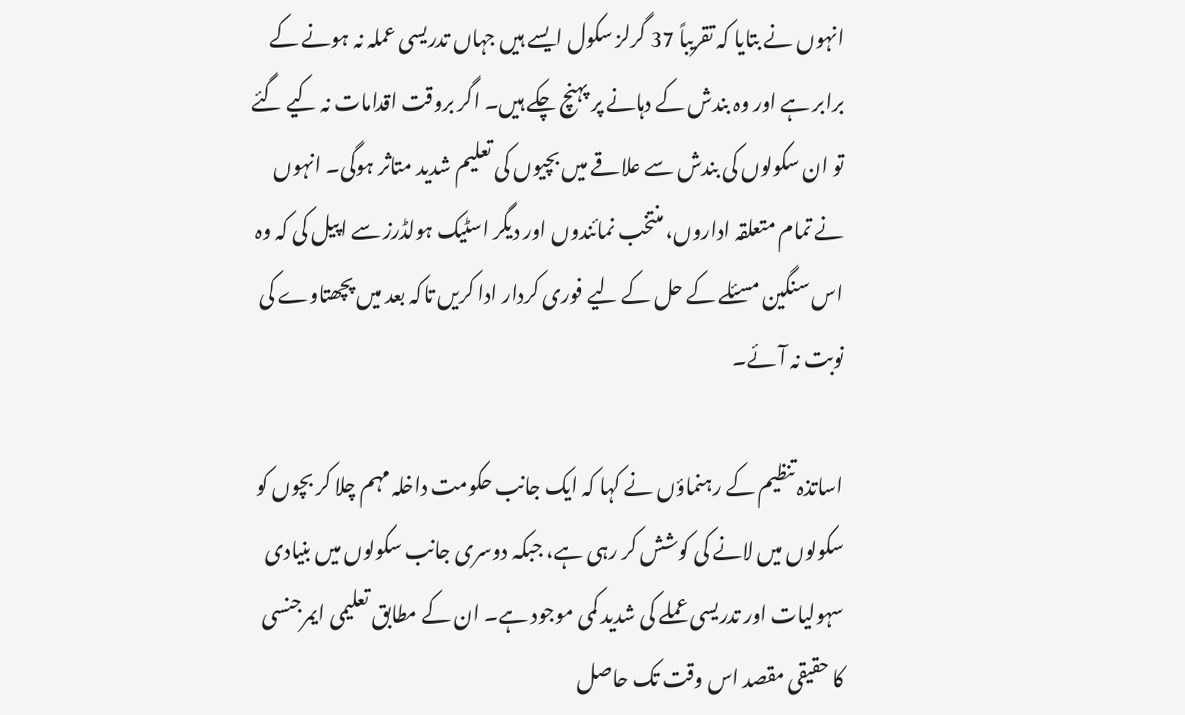انہوں نے بتایا کہ تقریباً 37 گرلز سکول ایسے ہیں جہاں تدریسی عملہ نہ ہونے کے برابر ہے اور وہ بندش کے دہانے پر پہنچ چکے ہیں۔ اگر بروقت اقدامات نہ کیے گئے تو ان سکولوں کی بندش سے علاقے میں بچیوں کی تعلیم شدید متاثر ہوگی۔ انہوں نے تمام متعلقہ اداروں، منتخب نمائندوں اور دیگر اسٹیک ہولڈرز سے اپیل کی کہ وہ اس سنگین مسئلے کے حل کے لیے فوری کردار ادا کریں تاکہ بعد میں پچھتاوے کی نوبت نہ آئے۔

اساتذہ تنظیم کے رہنماؤں نے کہا کہ ایک جانب حکومت داخلہ مہم چلا کر بچوں کو سکولوں میں لانے کی کوشش کر رہی ہے، جبکہ دوسری جانب سکولوں میں بنیادی سہولیات اور تدریسی عملے کی شدید کمی موجود ہے۔ ان کے مطابق تعلیمی ایمرجنسی کا حقیقی مقصد اس وقت تک حاصل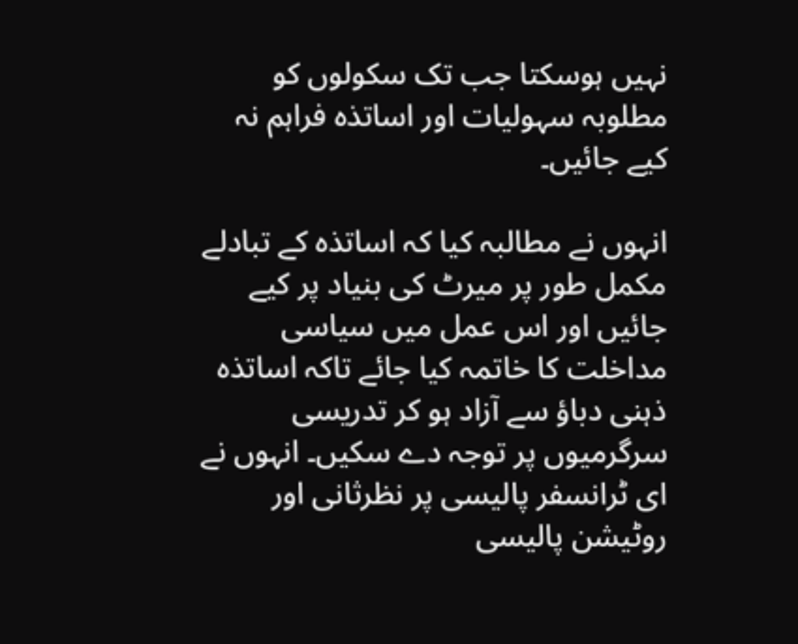نہیں ہوسکتا جب تک سکولوں کو مطلوبہ سہولیات اور اساتذہ فراہم نہ کیے جائیں۔

انہوں نے مطالبہ کیا کہ اساتذہ کے تبادلے مکمل طور پر میرٹ کی بنیاد پر کیے جائیں اور اس عمل میں سیاسی مداخلت کا خاتمہ کیا جائے تاکہ اساتذہ ذہنی دباؤ سے آزاد ہو کر تدریسی سرگرمیوں پر توجہ دے سکیں۔ انہوں نے ای ٹرانسفر پالیسی پر نظرثانی اور روٹیشن پالیسی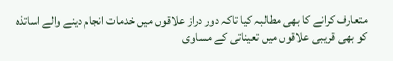متعارف کرانے کا بھی مطالبہ کیا تاکہ دور دراز علاقوں میں خدمات انجام دینے والے اساتذہ کو بھی قریبی علاقوں میں تعیناتی کے مساوی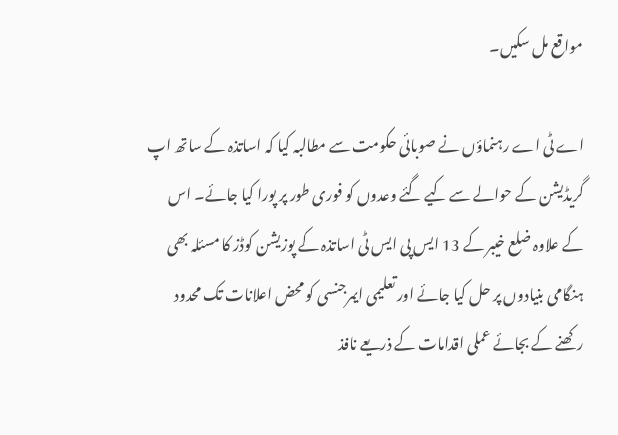مواقع مل سکیں۔

اے ٹی اے رہنماؤں نے صوبائی حکومت سے مطالبہ کیا کہ اساتذہ کے ساتھ اپ گریڈیشن کے حوالے سے کیے گئے وعدوں کو فوری طور پر پورا کیا جائے۔ اس کے علاوہ ضلع خیبر کے 13 ایس پی ایس ٹی اساتذہ کے پوزیشن کوڈز کا مسئلہ بھی ہنگامی بنیادوں پر حل کیا جائے اور تعلیمی ایمرجنسی کو محض اعلانات تک محدود رکھنے کے بجائے عملی اقدامات کے ذریعے نافذ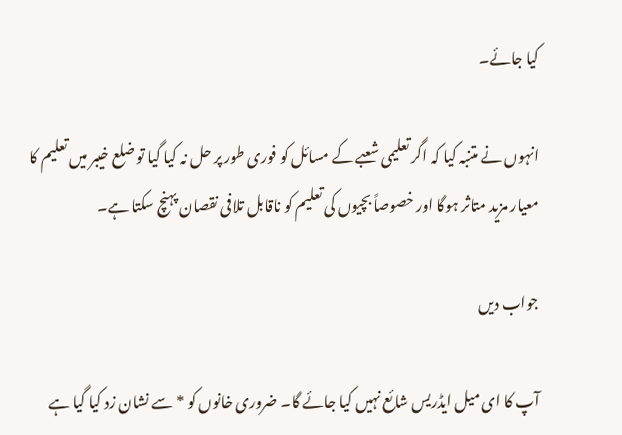کیا جائے۔

انہوں نے متنبہ کیا کہ اگر تعلیمی شعبے کے مسائل کو فوری طور پر حل نہ کیا گیا تو ضلع خیبر میں تعلیم کا معیار مزید متاثر ہوگا اور خصوصاً بچیوں کی تعلیم کو ناقابل تلافی نقصان پہنچ سکتا ہے۔

جواب دیں

آپ کا ای میل ایڈریس شائع نہیں کیا جائے گا۔ ضروری خانوں کو * سے نشان زد کیا گیا ہے